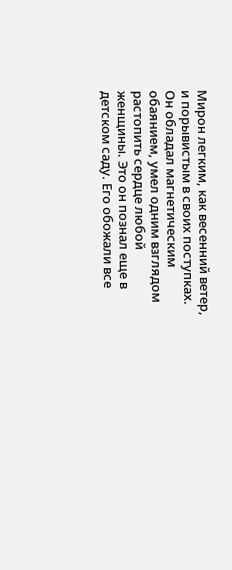Мирон легким, как весенний ветер, и порывистым в своих поступках. Он обладал магнетическим обаянием, умел одним взглядом растопить сердце любой женщины. Это он познал еще в детском саду. Его обожали все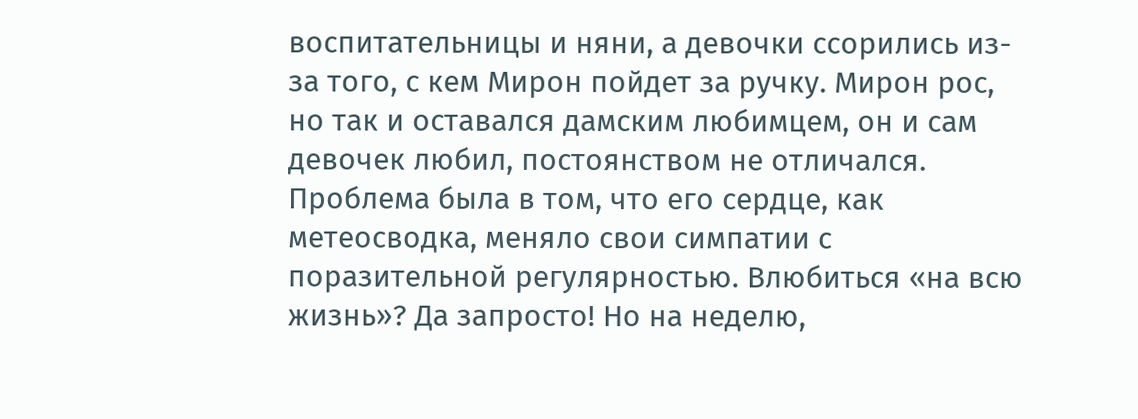воспитательницы и няни, а девочки ссорились из-за того, с кем Мирон пойдет за ручку. Мирон рос, но так и оставался дамским любимцем, он и сам девочек любил, постоянством не отличался.
Проблема была в том, что его сердце, как метеосводка, меняло свои симпатии с поразительной регулярностью. Влюбиться «на всю жизнь»? Да запросто! Но на неделю,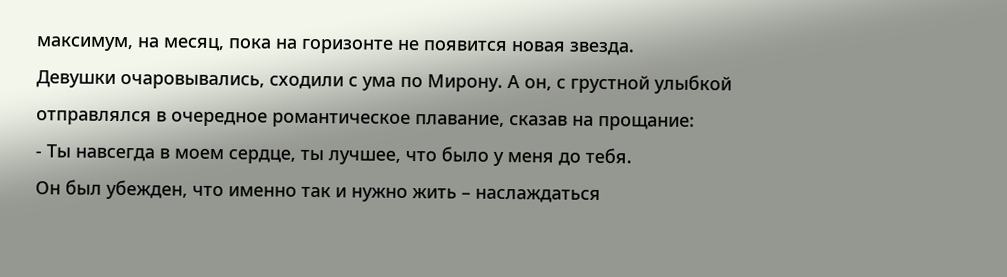максимум, на месяц, пока на горизонте не появится новая звезда.
Девушки очаровывались, сходили с ума по Мирону. А он, с грустной улыбкой отправлялся в очередное романтическое плавание, сказав на прощание:
- Ты навсегда в моем сердце, ты лучшее, что было у меня до тебя.
Он был убежден, что именно так и нужно жить – наслаждаться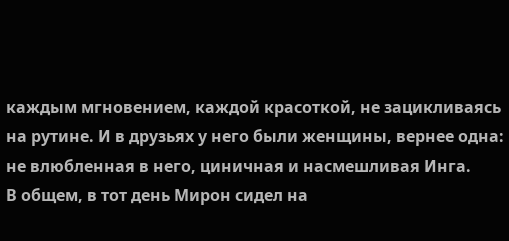каждым мгновением, каждой красоткой, не зацикливаясь на рутине. И в друзьях у него были женщины, вернее одна: не влюбленная в него, циничная и насмешливая Инга.
В общем, в тот день Мирон сидел на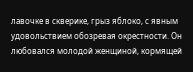лавочке в скверике, грыз яблоко, с явным удовольствием обозревая окрестности. Он любовался молодой женщиной, кормящей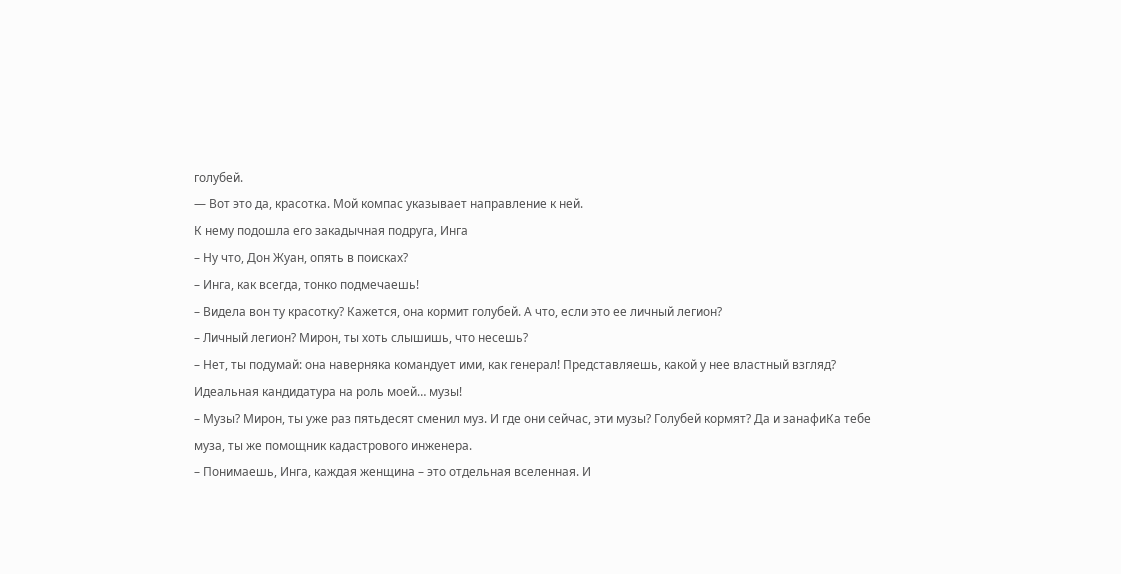голубей.
— Вот это да, красотка. Мой компас указывает направление к ней.
К нему подошла его закадычная подруга, Инга
– Ну что, Дон Жуан, опять в поисках?
– Инга, как всегда, тонко подмечаешь!
– Видела вон ту красотку? Кажется, она кормит голубей. А что, если это ее личный легион?
– Личный легион? Мирон, ты хоть слышишь, что несешь?
– Нет, ты подумай: она наверняка командует ими, как генерал! Представляешь, какой у нее властный взгляд? Идеальная кандидатура на роль моей… музы!
– Музы? Мирон, ты уже раз пятьдесят сменил муз. И где они сейчас, эти музы? Голубей кормят? Да и занафиКа тебе муза, ты же помощник кадастрового инженера.
– Понимаешь, Инга, каждая женщина – это отдельная вселенная. И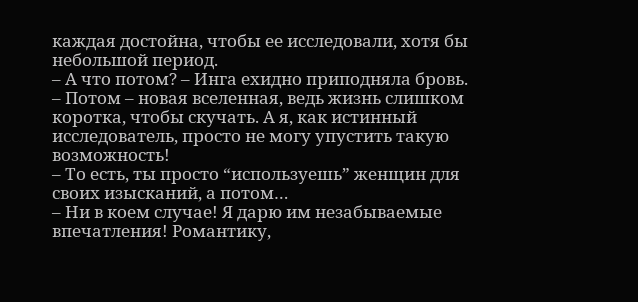каждая достойна, чтобы ее исследовали, хотя бы небольшой период.
– А что потом? – Инга ехидно приподняла бровь.
– Потом – новая вселенная, ведь жизнь слишком коротка, чтобы скучать. А я, как истинный исследователь, просто не могу упустить такую возможность!
– То есть, ты просто “используешь” женщин для своих изысканий, а потом…
– Ни в коем случае! Я дарю им незабываемые впечатления! Романтику,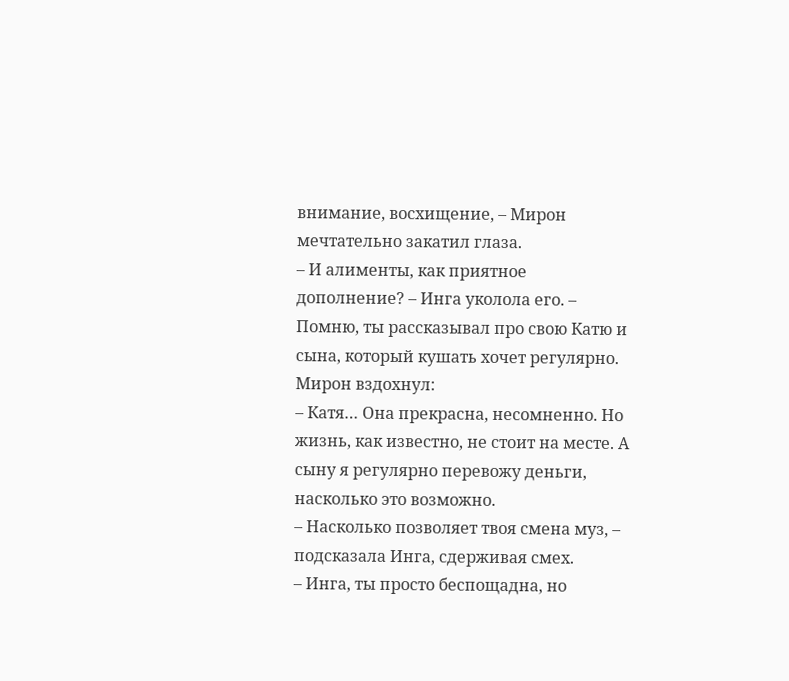внимание, восхищение, – Мирон мечтательно закатил глаза.
– И алименты, как приятное дополнение? – Инга уколола его. – Помню, ты рассказывал про свою Катю и сына, который кушать хочет регулярно.
Мирон вздохнул:
– Катя… Она прекрасна, несомненно. Но жизнь, как известно, не стоит на месте. А сыну я регулярно перевожу деньги, насколько это возможно.
– Насколько позволяет твоя смена муз, – подсказала Инга, сдерживая смех.
– Инга, ты просто беспощадна, но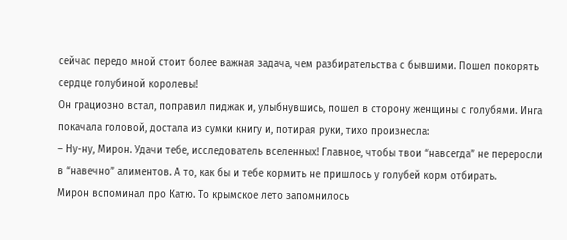сейчас передо мной стоит более важная задача, чем разбирательства с бывшими. Пошел покорять сердце голубиной королевы!
Он грациозно встал, поправил пиджак и, улыбнувшись, пошел в сторону женщины с голубями. Инга покачала головой, достала из сумки книгу и, потирая руки, тихо произнесла:
– Ну-ну, Мирон. Удачи тебе, исследователь вселенных! Главное, чтобы твои “навсегда” не переросли в “навечно” алиментов. А то, как бы и тебе кормить не пришлось у голубей корм отбирать.
Мирон вспоминал про Катю. То крымское лето запомнилось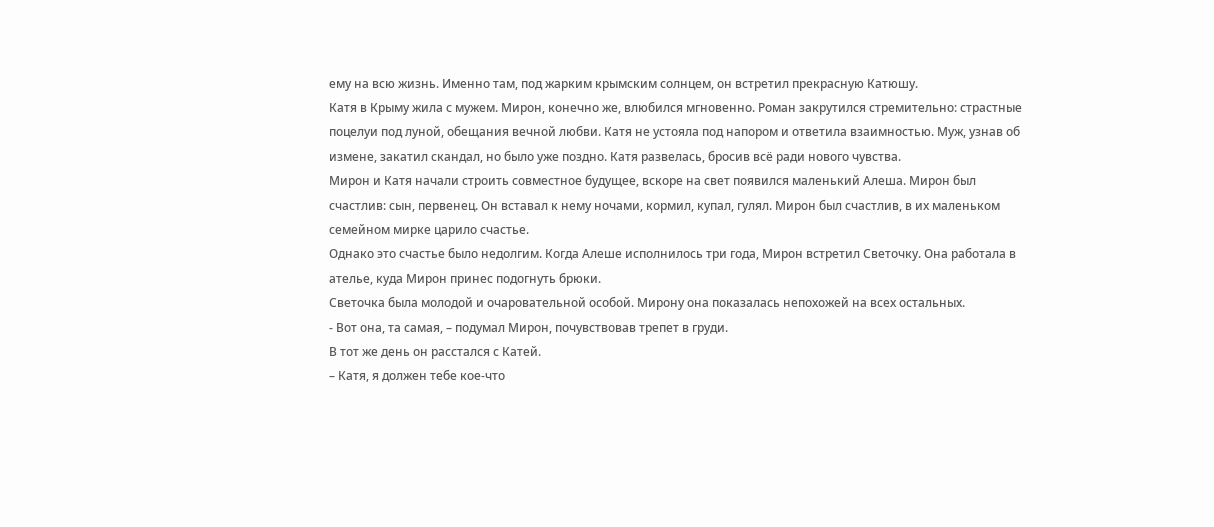ему на всю жизнь. Именно там, под жарким крымским солнцем, он встретил прекрасную Катюшу.
Катя в Крыму жила с мужем. Мирон, конечно же, влюбился мгновенно. Роман закрутился стремительно: страстные поцелуи под луной, обещания вечной любви. Катя не устояла под напором и ответила взаимностью. Муж, узнав об измене, закатил скандал, но было уже поздно. Катя развелась, бросив всё ради нового чувства.
Мирон и Катя начали строить совместное будущее, вскоре на свет появился маленький Алеша. Мирон был счастлив: сын, первенец. Он вставал к нему ночами, кормил, купал, гулял. Мирон был счастлив, в их маленьком семейном мирке царило счастье.
Однако это счастье было недолгим. Когда Алеше исполнилось три года, Мирон встретил Светочку. Она работала в ателье, куда Мирон принес подогнуть брюки.
Светочка была молодой и очаровательной особой. Мирону она показалась непохожей на всех остальных.
- Вот она, та самая, – подумал Мирон, почувствовав трепет в груди.
В тот же день он расстался с Катей.
– Катя, я должен тебе кое-что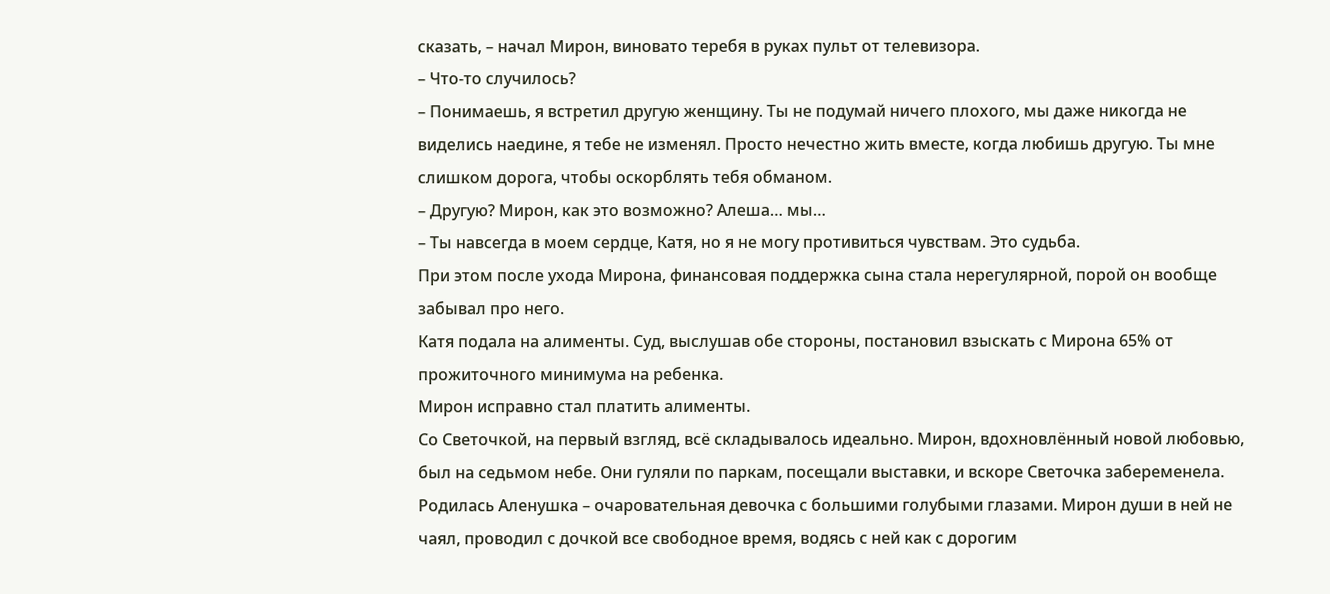сказать, – начал Мирон, виновато теребя в руках пульт от телевизора.
– Что-то случилось?
– Понимаешь, я встретил другую женщину. Ты не подумай ничего плохого, мы даже никогда не виделись наедине, я тебе не изменял. Просто нечестно жить вместе, когда любишь другую. Ты мне слишком дорога, чтобы оскорблять тебя обманом.
– Другую? Мирон, как это возможно? Алеша… мы…
– Ты навсегда в моем сердце, Катя, но я не могу противиться чувствам. Это судьба.
При этом после ухода Мирона, финансовая поддержка сына стала нерегулярной, порой он вообще забывал про него.
Катя подала на алименты. Суд, выслушав обе стороны, постановил взыскать с Мирона 65% от прожиточного минимума на ребенка.
Мирон исправно стал платить алименты.
Со Светочкой, на первый взгляд, всё складывалось идеально. Мирон, вдохновлённый новой любовью, был на седьмом небе. Они гуляли по паркам, посещали выставки, и вскоре Светочка забеременела. Родилась Аленушка – очаровательная девочка с большими голубыми глазами. Мирон души в ней не чаял, проводил с дочкой все свободное время, водясь с ней как с дорогим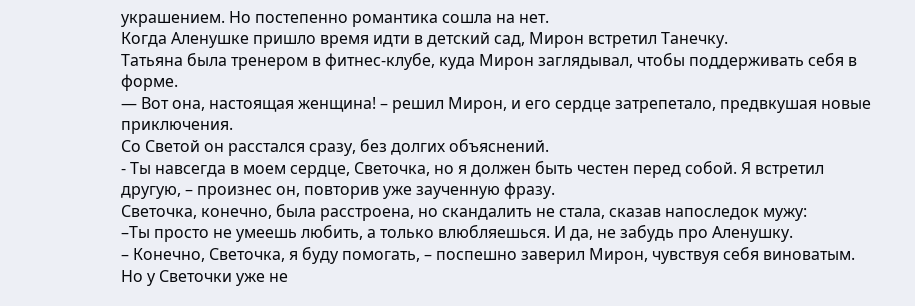украшением. Но постепенно романтика сошла на нет.
Когда Аленушке пришло время идти в детский сад, Мирон встретил Танечку.
Татьяна была тренером в фитнес-клубе, куда Мирон заглядывал, чтобы поддерживать себя в форме.
— Вот она, настоящая женщина! – решил Мирон, и его сердце затрепетало, предвкушая новые приключения.
Со Светой он расстался сразу, без долгих объяснений.
- Ты навсегда в моем сердце, Светочка, но я должен быть честен перед собой. Я встретил другую, – произнес он, повторив уже заученную фразу.
Светочка, конечно, была расстроена, но скандалить не стала, сказав напоследок мужу:
–Ты просто не умеешь любить, а только влюбляешься. И да, не забудь про Аленушку.
– Конечно, Светочка, я буду помогать, – поспешно заверил Мирон, чувствуя себя виноватым.
Но у Светочки уже не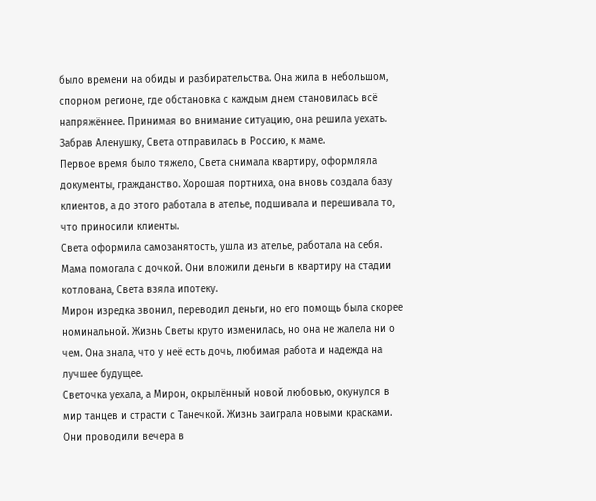было времени на обиды и разбирательства. Она жила в небольшом, спорном регионе, где обстановка с каждым днем становилась всё напряжённее. Принимая во внимание ситуацию, она решила уехать. Забрав Аленушку, Света отправилась в Россию, к маме.
Первое время было тяжело, Света снимала квартиру, оформляла документы, гражданство. Хорошая портниха, она вновь создала базу клиентов, а до этого работала в ателье, подшивала и перешивала то, что приносили клиенты.
Света оформила самозанятость, ушла из ателье, работала на себя. Мама помогала с дочкой. Они вложили деньги в квартиру на стадии котлована, Света взяла ипотеку.
Мирон изредка звонил, переводил деньги, но его помощь была скорее номинальной. Жизнь Светы круто изменилась, но она не жалела ни о чем. Она знала, что у неё есть дочь, любимая работа и надежда на лучшее будущее.
Светочка уехала, а Мирон, окрылённый новой любовью, окунулся в мир танцев и страсти с Танечкой. Жизнь заиграла новыми красками. Они проводили вечера в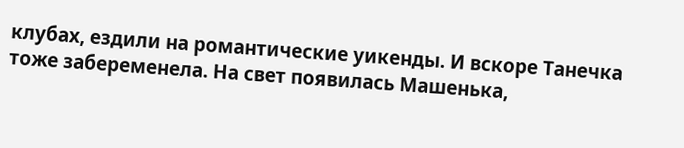клубах, ездили на романтические уикенды. И вскоре Танечка тоже забеременела. На свет появилась Машенька,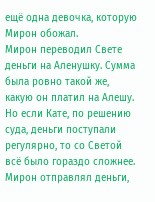ещё одна девочка, которую Мирон обожал.
Мирон переводил Свете деньги на Аленушку. Сумма была ровно такой же, какую он платил на Алешу. Но если Кате, по решению суда, деньги поступали регулярно, то со Светой всё было гораздо сложнее. Мирон отправлял деньги,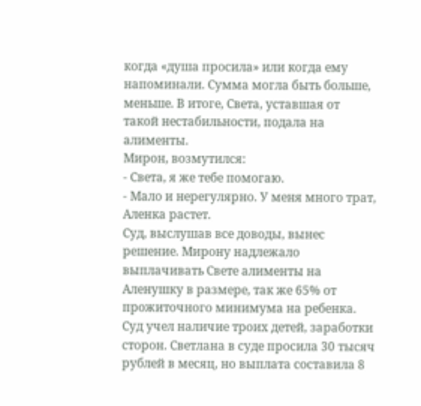когда «душа просила» или когда ему напоминали. Сумма могла быть больше, меньше. В итоге, Света, уставшая от такой нестабильности, подала на алименты.
Мирон, возмутился:
- Света, я же тебе помогаю.
- Мало и нерегулярно. У меня много трат, Аленка растет.
Суд, выслушав все доводы, вынес решение. Мирону надлежало выплачивать Свете алименты на Аленушку в размере, так же 65% от прожиточного минимума на ребенка.
Суд учел наличие троих детей, заработки сторон. Светлана в суде просила 30 тысяч рублей в месяц, но выплата составила 8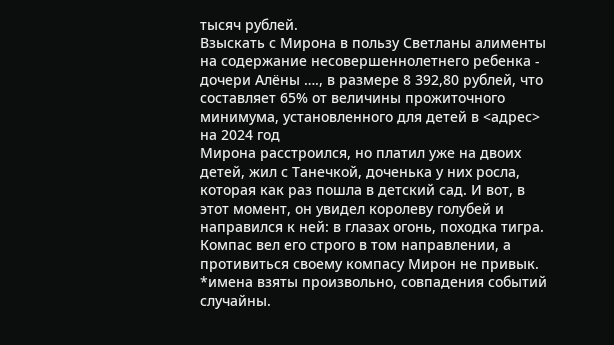тысяч рублей.
Взыскать с Мирона в пользу Светланы алименты на содержание несовершеннолетнего ребенка - дочери Алёны …., в размере 8 392,80 рублей, что составляет 65% от величины прожиточного минимума, установленного для детей в <адрес> на 2024 год
Мирона расстроился, но платил уже на двоих детей, жил с Танечкой, доченька у них росла, которая как раз пошла в детский сад. И вот, в этот момент, он увидел королеву голубей и направился к ней: в глазах огонь, походка тигра. Компас вел его строго в том направлении, а противиться своему компасу Мирон не привык.
*имена взяты произвольно, совпадения событий случайны.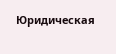Юридическая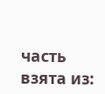часть взята из: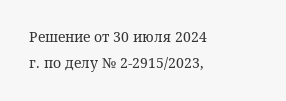Решение от 30 июля 2024 г. по делу № 2-2915/2023,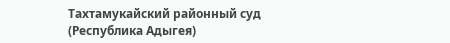Тахтамукайский районный суд (Республика Адыгея)